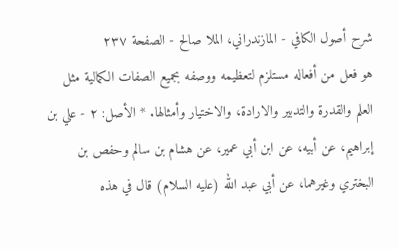شرح أصول الكافي - المازندراني، الملا صالح - الصفحة ٢٣٧
هو فعل من أفعاله مستلزم لتعظيمه ووصفه بجميع الصفات الكمالية مثل العلم والقدرة والتدبير والارادة، والاختيار وأمثالها. * الأصل: ٢ - علي بن إبراهيم، عن أبيه، عن ابن أبي عمير، عن هشام بن سالم وحفص بن البختري وغيرهما، عن أبي عبد الله (عليه السلام) قال في هذه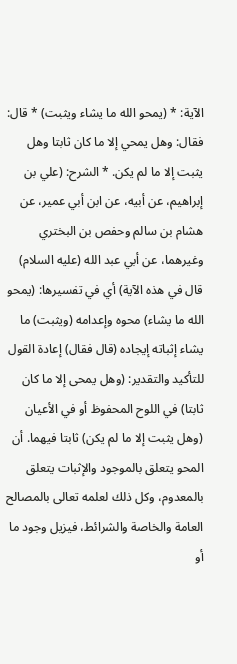الآية: * (يمحو الله ما يشاء ويثبت) * قال: فقال: وهل يمحي إلا ما كان ثابتا وهل يثبت إلا ما لم يكن. * الشرح: (علي بن إبراهيم، عن أبيه، عن ابن أبي عمير، عن هشام بن سالم وحفص بن البختري وغيرهما، عن أبي عبد الله (عليه السلام) قال في هذه الآية) أي في تفسيرها: (يمحو الله ما يشاء) محوه وإعدامه (ويثبت) ما يشاء إثباته إيجاده (قال فقال) إعادة القول للتأكيد والتقدير: (وهل يمحى إلا ما كان ثابتا) في اللوح المحفوظ أو في الأعيان (وهل يثبت إلا ما لم يكن) ثابتا فيهما. أن المحو يتعلق بالموجود والإثبات يتعلق بالمعدوم، وكل ذلك لعلمه تعالى بالمصالح العامة والخاصة والشرائط، فيزيل وجود ما أو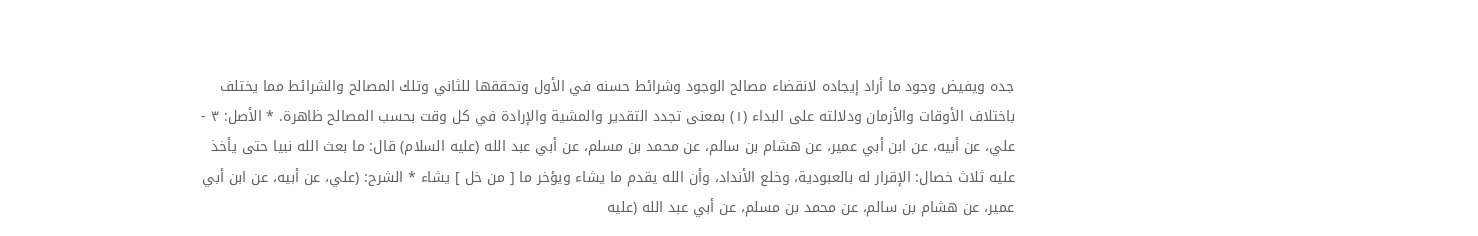جده ويفيض وجود ما أراد إيجاده لانقضاء مصالح الوجود وشرائط حسنه في الأول وتحققها للثاني وتلك المصالح والشرائط مما يختلف باختلاف الأوقات والأزمان ودلالته على البداء (١) بمعنى تجدد التقدير والمشية والإرادة في كل وقت بحسب المصالح ظاهرة. * الأصل: ٣ - علي، عن أبيه، عن ابن أبي عمير، عن هشام بن سالم، عن محمد بن مسلم، عن أبي عبد الله (عليه السلام) قال: ما بعث الله نبيا حتى يأخذ عليه ثلاث خصال: الإقرار له بالعبودية، وخلع الأنداد، وأن الله يقدم ما يشاء ويؤخر ما [ من خل ] يشاء * الشرح: (علي، عن أبيه، عن ابن أبي عمير، عن هشام بن سالم، عن محمد بن مسلم، عن أبي عبد الله (عليه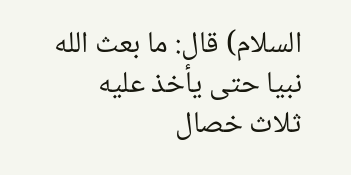السلام) قال: ما بعث الله نبيا حتى يأخذ عليه ثلاث خصال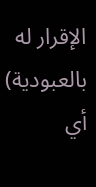الإقرار له بالعبودية) أي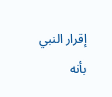إقرار النبي بأنه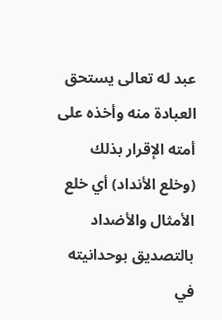عبد له تعالى يستحق العبادة منه وأخذه على أمته الإقرار بذلك (وخلع الأنداد) أي خلع الأمثال والأضداد بالتصديق بوحدانيته في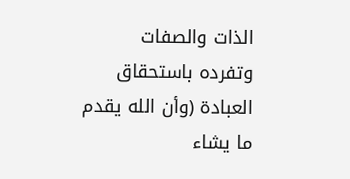الذات والصفات وتفرده باستحقاق العبادة (وأن الله يقدم ما يشاء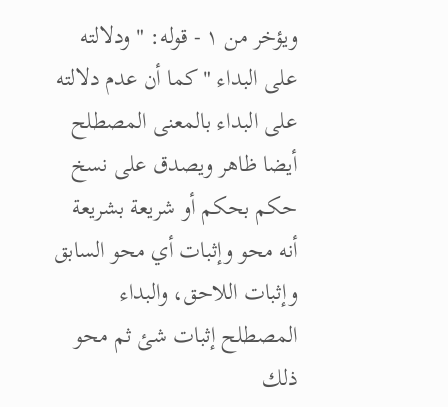ويؤخر من ١ - قوله: " ودلالته على البداء " كما أن عدم دلالته على البداء بالمعنى المصطلح أيضا ظاهر ويصدق على نسخ حكم بحكم أو شريعة بشريعة أنه محو وإثبات أي محو السابق وإثبات اللاحق، والبداء المصطلح إثبات شئ ثم محو ذلك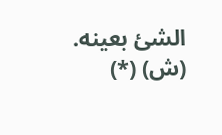الشئ بعينه. (ش) (*)